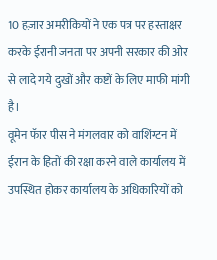10 हज़ार अमरीकियों ने एक पत्र पर हस्ताक्षर करके ईरानी जनता पर अपनी सरकार की ओर से लादे गये दुखों और कष्टों के लिए माफी मांगी है।
वूमेन फॅार पीस ने मंगलवार को वाशिंग्टन में ईरान के हितों की रक्षा करने वाले कार्यालय में उपस्थित होकर कार्यालय के अधिकारियों को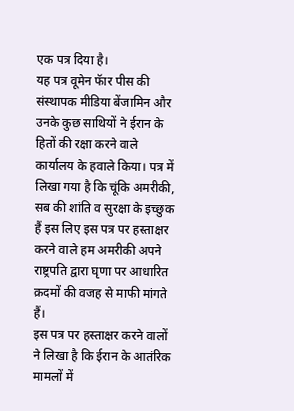एक पत्र दिया है।
यह पत्र वूमेन फॅार पीस की संस्थापक मीडिया बेंजामिन और उनके कुछ साथियों ने ईरान के हितों की रक्षा करने वाले कार्यालय के हवाले किया। पत्र में लिखा गया है कि चूंकि अमरीकी, सब की शांति व सुरक्षा के इच्छुक हैं इस लिए इस पत्र पर हस्ताक्षर करने वाले हम अमरीकी अपने राष्ट्रपति द्वारा घृणा पर आधारित क़दमों की वजह से माफी मांगते हैं।
इस पत्र पर हस्ताक्षर करने वालों ने लिखा है कि ईरान के आतंरिक मामलों में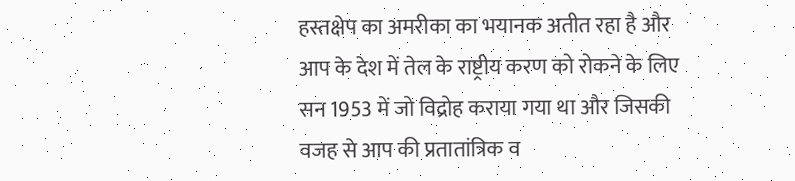हस्तक्षेप का अमरीका का भयानक अतीत रहा है और आप के देश में तेल के राष्ट्रीय करण को रोकने के लिए सन 1953 में जो विद्रोह कराया गया था और जिसकी वजह से आप की प्रतातांत्रिक व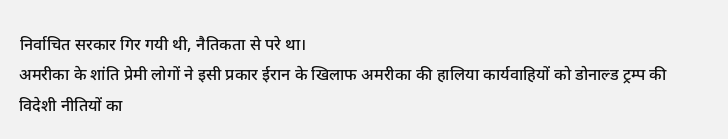निर्वाचित सरकार गिर गयी थी, नैतिकता से परे था।
अमरीका के शांति प्रेमी लोगों ने इसी प्रकार ईरान के खिलाफ अमरीका की हालिया कार्यवाहियों को डोनाल्ड ट्रम्प की विदेशी नीतियों का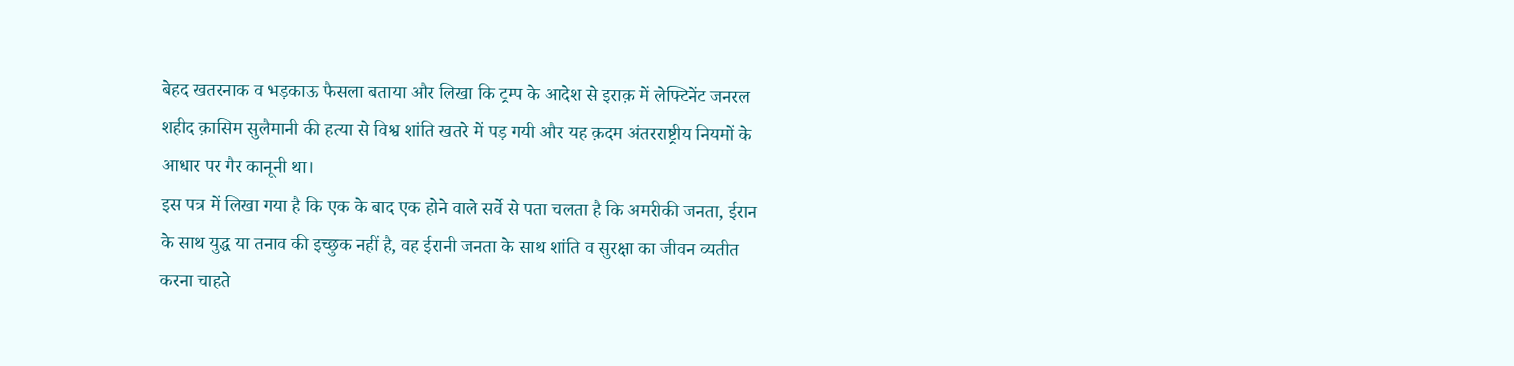बेहद खतरनाक व भड़काऊ फैसला बताया और लिखा कि ट्रम्प के आदेश से इराक़ में लेफ्टिनेंट जनरल शहीद क़ासिम सुलैमानी की हत्या से विश्व शांति खतरे में पड़ गयी और यह क़दम अंतरराष्ट्रीय नियमों के आधार पर गैर कानूनी था।
इस पत्र में लिखा गया है कि एक के बाद एक होने वाले सर्वे से पता चलता है कि अमरीकी जनता, ईरान के साथ युद्ध या तनाव की इच्छुक नहीं है, वह ईरानी जनता के साथ शांति व सुरक्षा का जीवन व्यतीत करना चाहते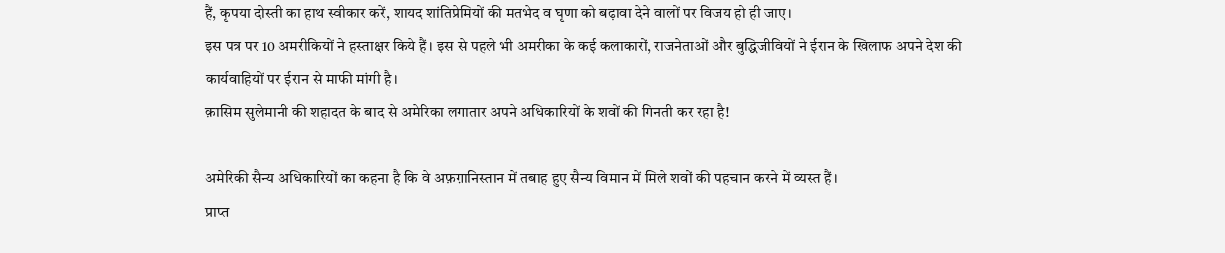हैं, कृपया दोस्ती का हाथ स्वीकार करें, शायद शांतिप्रेमियों की मतभेद व घृणा को बढ़ावा देने वालों पर विजय हो ही जाए।
इस पत्र पर 10 अमरीकियों ने हस्ताक्षर किये हैं। इस से पहले भी अमरीका के कई कलाकारों, राजनेताओं और बुद्धिजीवियों ने ईरान के खिलाफ अपने देश की कार्यवाहियों पर ईरान से माफी मांगी है।
क़ासिम सुलेमानी की शहादत के बाद से अमेरिका लगातार अपने अधिकारियों के शवों की गिनती कर रहा है!

अमेरिकी सैन्य अधिकारियों का कहना है कि वे अफ़ग़ानिस्तान में तबाह हुए सैन्य विमान में मिले शवों की पहचान करने में व्यस्त हैं।
प्राप्त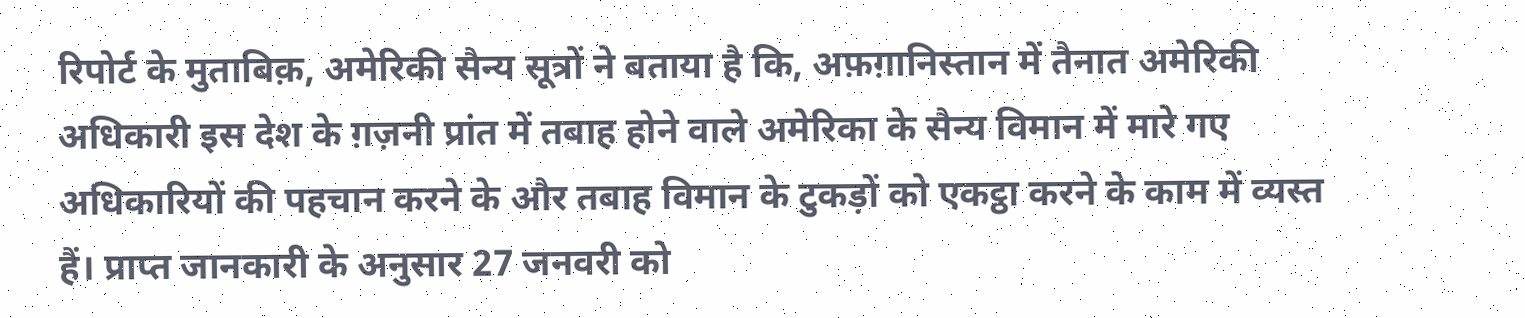रिपोर्ट के मुताबिक़, अमेरिकी सैन्य सूत्रों ने बताया है कि, अफ़ग़ानिस्तान में तैनात अमेरिकी अधिकारी इस देश के ग़ज़नी प्रांत में तबाह होने वाले अमेरिका के सैन्य विमान में मारे गए अधिकारियों की पहचान करने के और तबाह विमान के टुकड़ों को एकट्ठा करने के काम में व्यस्त हैं। प्राप्त जानकारी के अनुसार 27 जनवरी को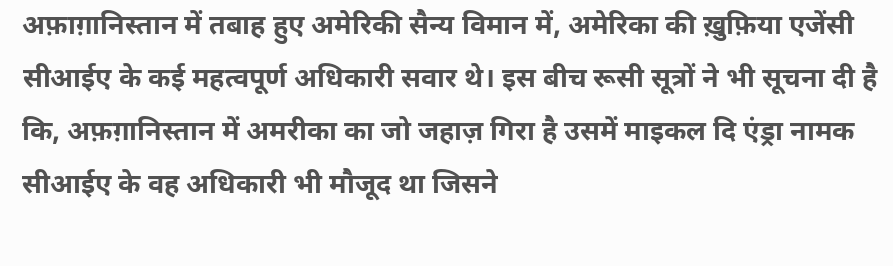अफ़ाग़ानिस्तान में तबाह हुए अमेरिकी सैन्य विमान में, अमेरिका की ख़ुफ़िया एजेंसी सीआईए के कई महत्वपूर्ण अधिकारी सवार थे। इस बीच रूसी सूत्रों ने भी सूचना दी है कि, अफ़ग़ानिस्तान में अमरीका का जो जहाज़ गिरा है उसमें माइकल दि एंड्रा नामक सीआईए के वह अधिकारी भी मौजूद था जिसने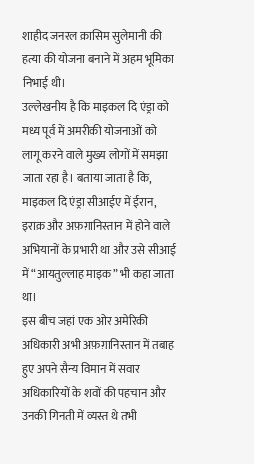शाहीद जनरल क़ासिम सुलेमानी की हत्या की योजना बनाने में अहम भूमिका निभाई थी।
उल्लेखनीय है कि माइकल दि एंड्रा को मध्य पूर्व में अमरीकी योजनाओं को लागू करने वाले मुख्य लोगों में समझा जाता रहा है। बताया जाता है कि, माइकल दि एंड्रा सीआईए में ईरान, इराक़ और अफ़ग़ानिस्तान में होने वाले अभियानों के प्रभारी था और उसे सीआई में “आयतुल्लाह माइक” भी कहा जाता था।
इस बीच जहां एक ओर अमेरिकी अधिकारी अभी अफ़ग़ानिस्तान में तबाह हुए अपने सैन्य विमान में सवार अधिकारियों के शवों की पहचान और उनकी गिनती में व्यस्त थे तभी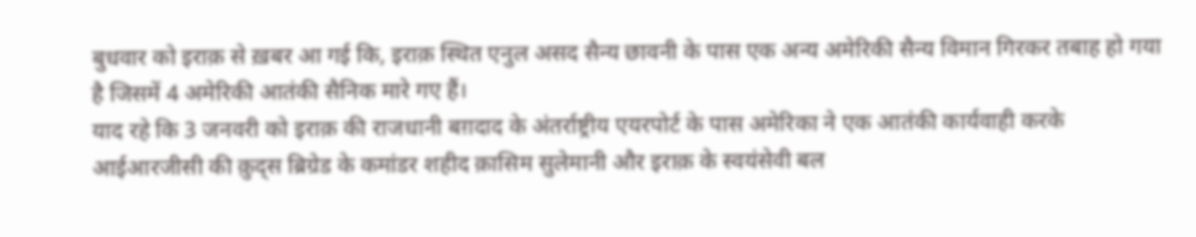बुधवार को इराक़ से ख़बर आ गई कि, इराक़ स्थित एनुल असद सैन्य छावनी के पास एक अन्य अमेरिकी सैन्य विमान गिरकर तबाह हो गया है जिसमें 4 अमेरिकी आतंकी सैनिक मारे गए हैं।
याद रहे कि 3 जनवरी को इराक़ की राजधानी बग़दाद के अंतर्राष्ट्रीय एयरपोर्ट के पास अमेरिका ने एक आतंकी कार्यवाही करके आईआरजीसी की क़ुद्स ब्रिग्रेड के कमांडर शहीद क़ासिम सुलेमानी और इराक़ के स्वयंसेवी बल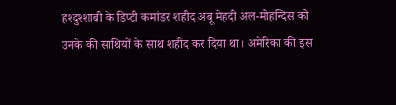हश्दुश्शाबी के डिप्टी कमांडर शहीद अबू मेहदी अल-मोहन्दिस को उनके की साथियों के साथ शहीद कर दिया था। अमेरिका की इस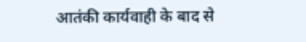आतंकी कार्यवाही के बाद से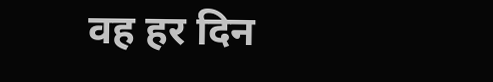वह हर दिन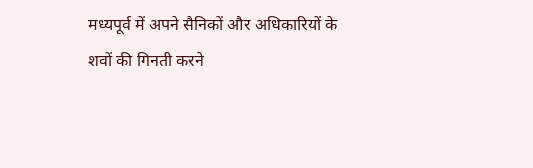मध्यपूर्व में अपने सैनिकों और अधिकारियों के शवों की गिनती करने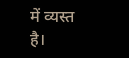में व्यस्त है।